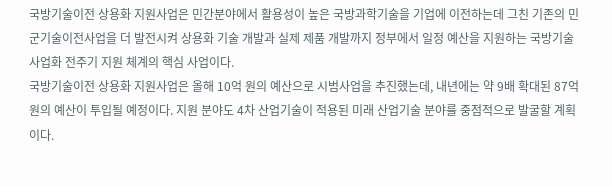국방기술이전 상용화 지원사업은 민간분야에서 활용성이 높은 국방과학기술을 기업에 이전하는데 그친 기존의 민군기술이전사업을 더 발전시켜 상용화 기술 개발과 실제 제품 개발까지 정부에서 일정 예산을 지원하는 국방기술사업화 전주기 지원 체계의 핵심 사업이다.
국방기술이전 상용화 지원사업은 올해 10억 원의 예산으로 시범사업을 추진했는데, 내년에는 약 9배 확대된 87억 원의 예산이 투입될 예정이다. 지원 분야도 4차 산업기술이 적용된 미래 산업기술 분야를 중점적으로 발굴할 계획이다.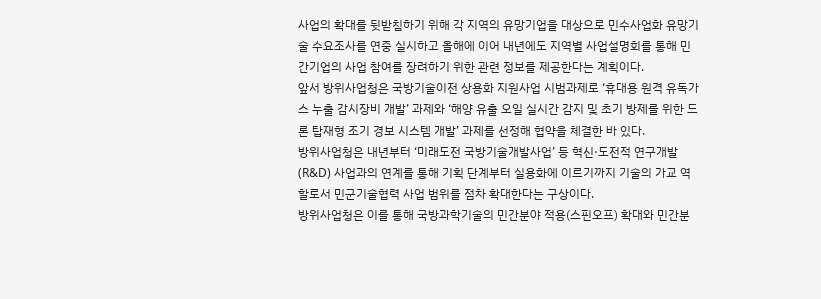사업의 확대를 뒷받침하기 위해 각 지역의 유망기업을 대상으로 민수사업화 유망기술 수요조사를 연중 실시하고 올해에 이어 내년에도 지역별 사업설명회를 통해 민간기업의 사업 참여를 장려하기 위한 관련 정보를 제공한다는 계획이다.
앞서 방위사업청은 국방기술이전 상용화 지원사업 시범과제로 ‘휴대용 원격 유독가스 누출 감시장비 개발’ 과제와 ‘해양 유출 오일 실시간 감지 및 초기 방제를 위한 드론 탑재형 조기 경보 시스템 개발’ 과제를 선정해 협약을 체결한 바 있다.
방위사업청은 내년부터 ‘미래도전 국방기술개발사업’ 등 혁신·도전적 연구개발(R&D) 사업과의 연계를 통해 기획 단계부터 실용화에 이르기까지 기술의 가교 역할로서 민군기술협력 사업 범위를 점차 확대한다는 구상이다.
방위사업청은 이를 통해 국방과학기술의 민간분야 적용(스핀오프) 확대와 민간분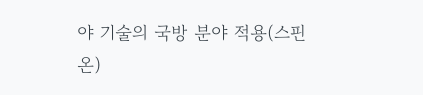야 기술의 국방 분야 적용(스핀온)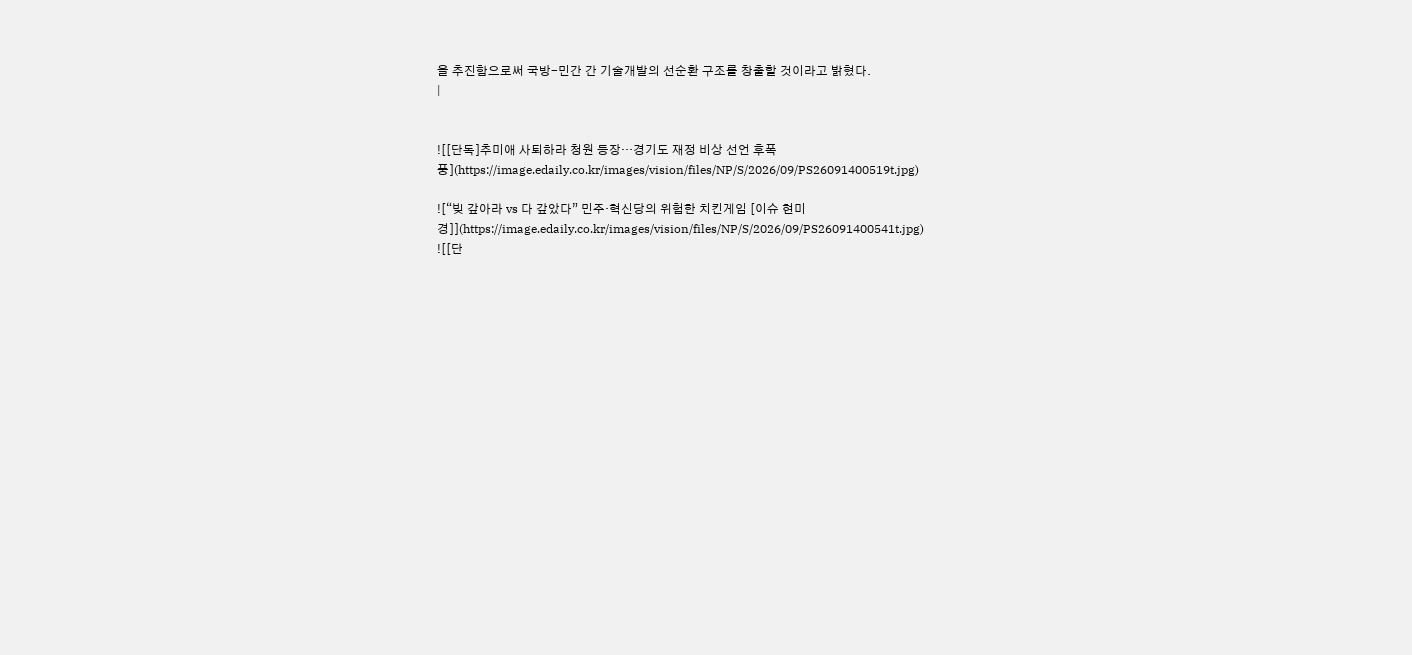을 추진함으로써 국방-민간 간 기술개발의 선순환 구조를 창출할 것이라고 밝혔다.
|


![[단독]추미애 사퇴하라 청원 등장…경기도 재정 비상 선언 후폭풍](https://image.edaily.co.kr/images/vision/files/NP/S/2026/09/PS26091400519t.jpg)

![“빚 갚아라 vs 다 갚았다” 민주·혁신당의 위험한 치킨게임 [이슈 현미경]](https://image.edaily.co.kr/images/vision/files/NP/S/2026/09/PS26091400541t.jpg)
![[단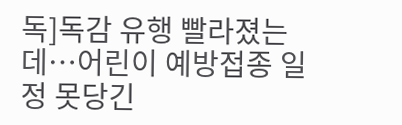독]독감 유행 빨라졌는데…어린이 예방접종 일정 못당긴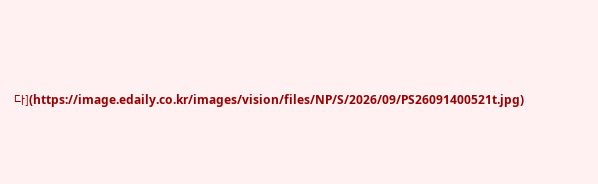다](https://image.edaily.co.kr/images/vision/files/NP/S/2026/09/PS26091400521t.jpg)